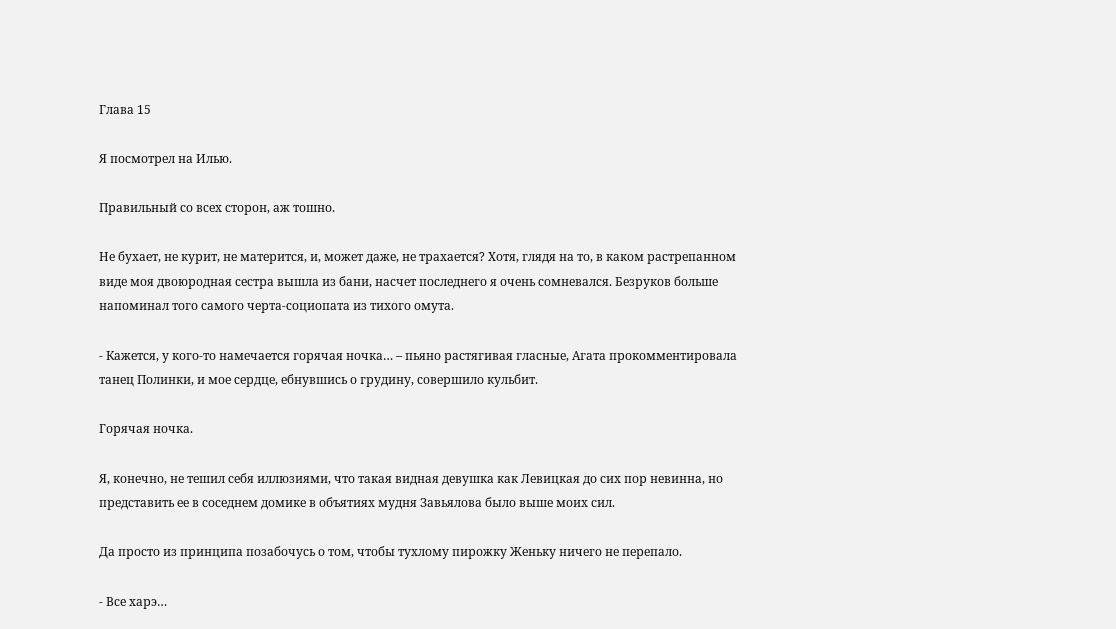Глава 15

Я посмотрел на Илью.

Правильный со всех сторон, аж тошно.

Не бухает, не курит, не матерится, и, может даже, не трахается? Хотя, глядя на то, в каком растрепанном виде моя двоюродная сестра вышла из бани, насчет последнего я очень сомневался. Безруков больше напоминал того самого черта-социопата из тихого омута.

- Кажется, у кого-то намечается горячая ночка… – пьяно растягивая гласные, Агата прокомментировала танец Полинки, и мое сердце, ебнувшись о грудину, совершило кульбит.

Горячая ночка.

Я, конечно, не тешил себя иллюзиями, что такая видная девушка как Левицкая до сих пор невинна, но представить ее в соседнем домике в объятиях мудня Завьялова было выше моих сил.

Да просто из принципа позабочусь о том, чтобы тухлому пирожку Женьку ничего не перепало.

- Все харэ…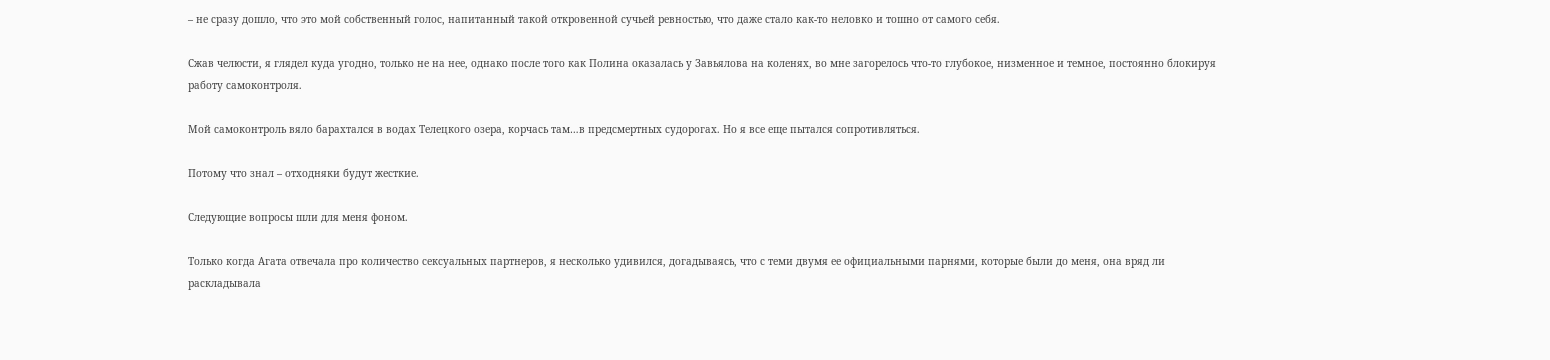– не сразу дошло, что это мой собственный голос, напитанный такой откровенной сучьей ревностью, что даже стало как-то неловко и тошно от самого себя.

Сжав челюсти, я глядел куда угодно, только не на нее, однако после того как Полина оказалась у Завьялова на коленях, во мне загорелось что-то глубокое, низменное и темное, постоянно блокируя работу самоконтроля.

Мой самоконтроль вяло барахтался в водах Телецкого озера, корчась там…в предсмертных судорогах. Но я все еще пытался сопротивляться.

Потому что знал – отходняки будут жесткие.

Следующие вопросы шли для меня фоном.

Только когда Агата отвечала про количество сексуальных партнеров, я несколько удивился, догадываясь, что с теми двумя ее официальными парнями, которые были до меня, она вряд ли раскладывала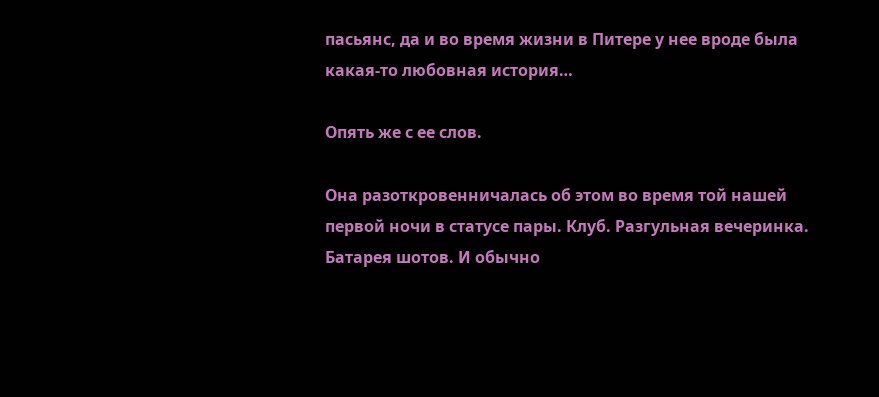пасьянс, да и во время жизни в Питере у нее вроде была какая-то любовная история…

Опять же с ее слов.

Она разоткровенничалась об этом во время той нашей первой ночи в статусе пары. Клуб. Разгульная вечеринка. Батарея шотов. И обычно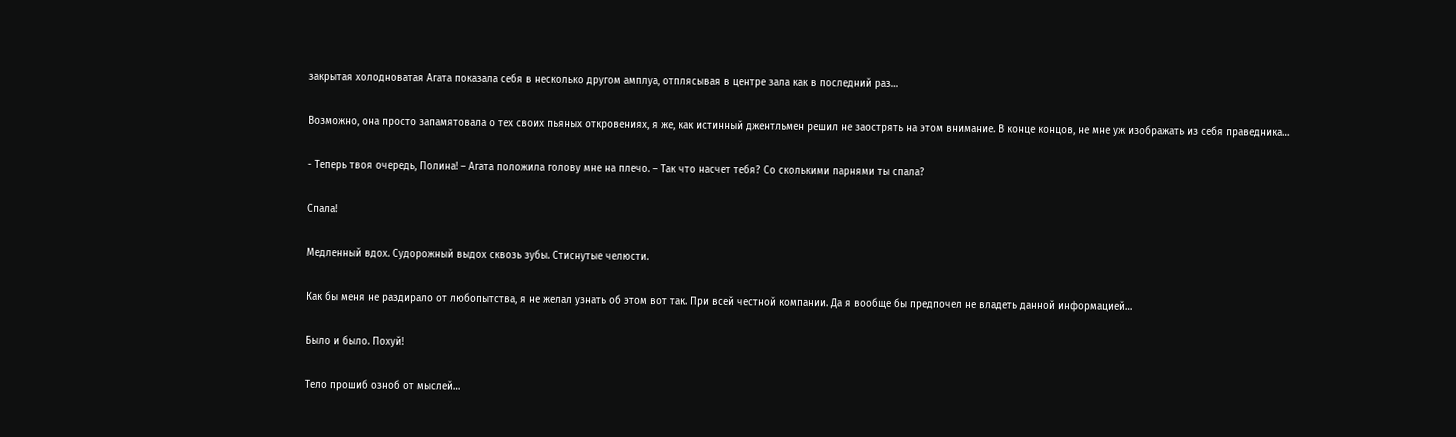закрытая холодноватая Агата показала себя в несколько другом амплуа, отплясывая в центре зала как в последний раз…

Возможно, она просто запамятовала о тех своих пьяных откровениях, я же, как истинный джентльмен решил не заострять на этом внимание. В конце концов, не мне уж изображать из себя праведника…

- Теперь твоя очередь, Полина! – Агата положила голову мне на плечо. – Так что насчет тебя? Со сколькими парнями ты спала?

Спала!

Медленный вдох. Судорожный выдох сквозь зубы. Стиснутые челюсти.

Как бы меня не раздирало от любопытства, я не желал узнать об этом вот так. При всей честной компании. Да я вообще бы предпочел не владеть данной информацией…

Было и было. Похуй!

Тело прошиб озноб от мыслей…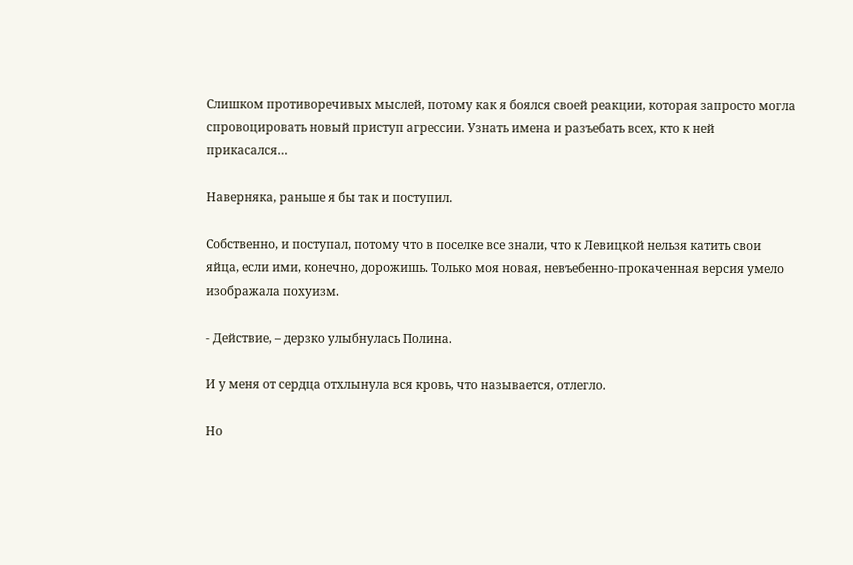Слишком противоречивых мыслей, потому как я боялся своей реакции, которая запросто могла спровоцировать новый приступ агрессии. Узнать имена и разъебать всех, кто к ней прикасался…

Наверняка, раньше я бы так и поступил.

Собственно, и поступал, потому что в поселке все знали, что к Левицкой нельзя катить свои яйца, если ими, конечно, дорожишь. Только моя новая, невъебенно-прокаченная версия умело изображала похуизм.

- Действие, – дерзко улыбнулась Полина.

И у меня от сердца отхлынула вся кровь, что называется, отлегло.

Но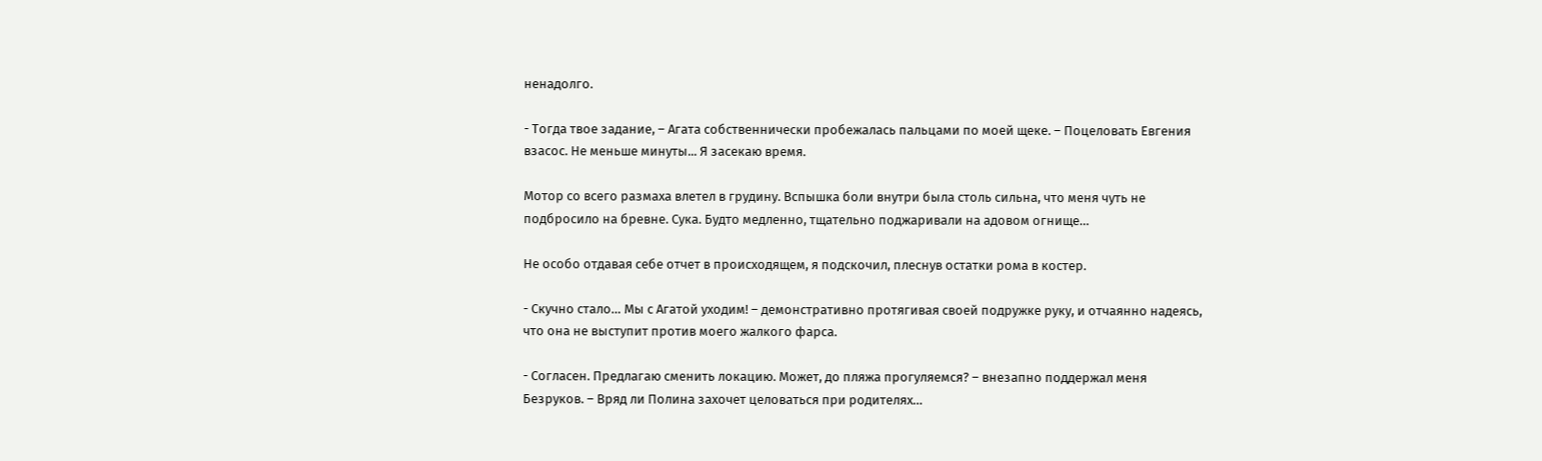ненадолго.

- Тогда твое задание, – Агата собственнически пробежалась пальцами по моей щеке. – Поцеловать Евгения взасос. Не меньше минуты... Я засекаю время.

Мотор со всего размаха влетел в грудину. Вспышка боли внутри была столь сильна, что меня чуть не подбросило на бревне. Сука. Будто медленно, тщательно поджаривали на адовом огнище…

Не особо отдавая себе отчет в происходящем, я подскочил, плеснув остатки рома в костер.

- Скучно стало… Мы с Агатой уходим! – демонстративно протягивая своей подружке руку, и отчаянно надеясь, что она не выступит против моего жалкого фарса.

- Согласен. Предлагаю сменить локацию. Может, до пляжа прогуляемся? – внезапно поддержал меня Безруков. – Вряд ли Полина захочет целоваться при родителях…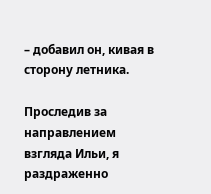– добавил он, кивая в сторону летника.

Проследив за направлением взгляда Ильи, я раздраженно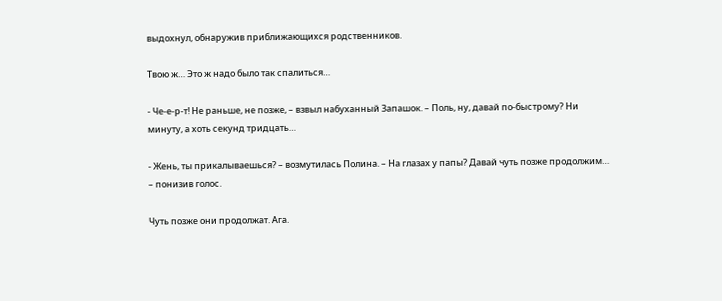выдохнул, обнаружив приближающихся родственников.

Твою ж… Это ж надо было так спалиться…

- Че-е-р-т! Не раньше, не позже, – взвыл набуханный Запашок. – Поль, ну, давай по-быстрому? Ни минуту, а хоть секунд тридцать…

- Жень, ты прикалываешься? – возмутилась Полина. – На глазах у папы? Давай чуть позже продолжим… – понизив голос.

Чуть позже они продолжат. Ага.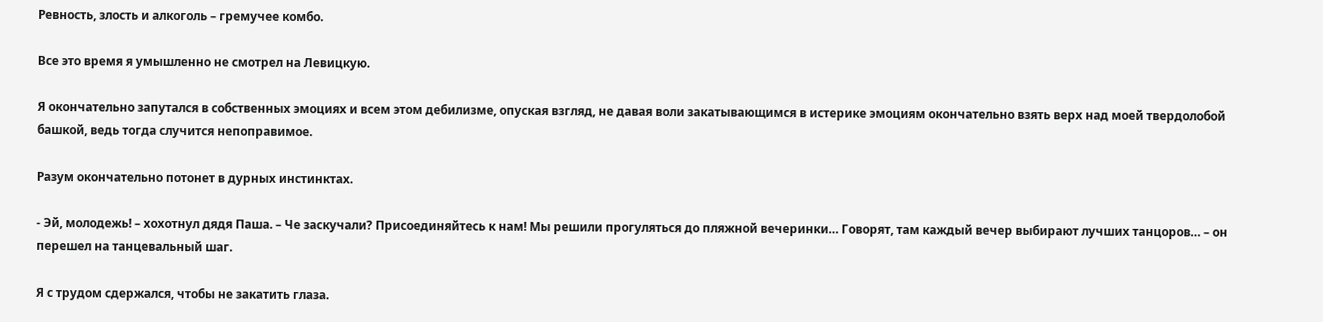Ревность, злость и алкоголь – гремучее комбо.

Все это время я умышленно не смотрел на Левицкую.

Я окончательно запутался в собственных эмоциях и всем этом дебилизме, опуская взгляд, не давая воли закатывающимся в истерике эмоциям окончательно взять верх над моей твердолобой башкой, ведь тогда случится непоправимое.

Разум окончательно потонет в дурных инстинктах.

- Эй, молодежь! – хохотнул дядя Паша. – Че заскучали? Присоединяйтесь к нам! Мы решили прогуляться до пляжной вечеринки… Говорят, там каждый вечер выбирают лучших танцоров… – он перешел на танцевальный шаг.

Я с трудом сдержался, чтобы не закатить глаза.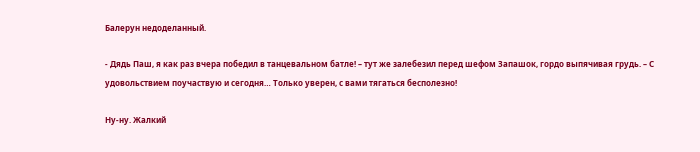Балерун недоделанный.

- Дядь Паш, я как раз вчера победил в танцевальном батле! – тут же залебезил перед шефом Запашок, гордо выпячивая грудь. – С удовольствием поучаствую и сегодня… Только уверен, с вами тягаться бесполезно!

Ну-ну. Жалкий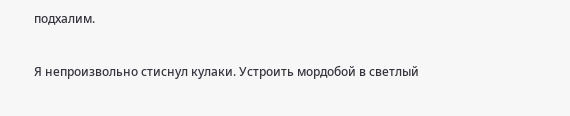подхалим.

Я непроизвольно стиснул кулаки. Устроить мордобой в светлый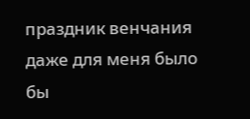праздник венчания даже для меня было бы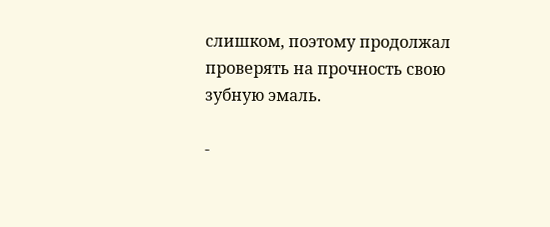слишком, поэтому продолжал проверять на прочность свою зубную эмаль.

-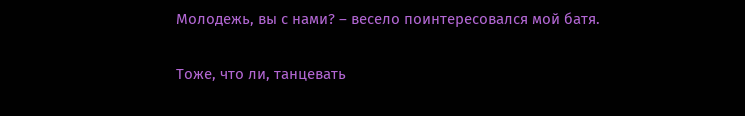Молодежь, вы с нами? – весело поинтересовался мой батя.

Тоже, что ли, танцевать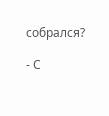собрался?

- С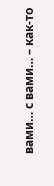вами… с вами… – как-то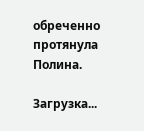обреченно протянула Полина.

Загрузка...